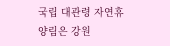국립 대관령 자연휴양림은 강원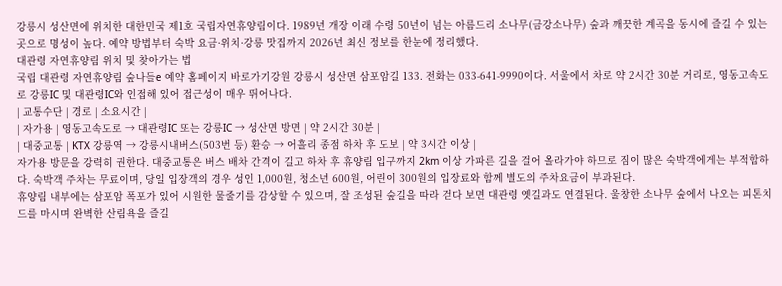강릉시 성산면에 위치한 대한민국 제1호 국립자연휴양림이다. 1989년 개장 이래 수령 50년이 넘는 아름드리 소나무(금강소나무) 숲과 깨끗한 계곡을 동시에 즐길 수 있는 곳으로 명성이 높다. 예약 방법부터 숙박 요금·위치·강릉 맛집까지 2026년 최신 정보를 한눈에 정리했다.
대관령 자연휴양림 위치 및 찾아가는 법
국립 대관령 자연휴양림 숲나들e 예약 홈페이지 바로가기강원 강릉시 성산면 삼포암길 133. 전화는 033-641-9990이다. 서울에서 차로 약 2시간 30분 거리로, 영동고속도로 강릉IC 및 대관령IC와 인접해 있어 접근성이 매우 뛰어나다.
| 교통수단 | 경로 | 소요시간 |
| 자가용 | 영동고속도로 → 대관령IC 또는 강릉IC → 성산면 방면 | 약 2시간 30분 |
| 대중교통 | KTX 강릉역 → 강릉시내버스(503번 등) 환승 → 어흘리 종점 하차 후 도보 | 약 3시간 이상 |
자가용 방문을 강력히 권한다. 대중교통은 버스 배차 간격이 길고 하차 후 휴양림 입구까지 2km 이상 가파른 길을 걸어 올라가야 하므로 짐이 많은 숙박객에게는 부적합하다. 숙박객 주차는 무료이며, 당일 입장객의 경우 성인 1,000원, 청소년 600원, 어린이 300원의 입장료와 함께 별도의 주차요금이 부과된다.
휴양림 내부에는 삼포암 폭포가 있어 시원한 물줄기를 감상할 수 있으며, 잘 조성된 숲길을 따라 걷다 보면 대관령 옛길과도 연결된다. 울창한 소나무 숲에서 나오는 피톤치드를 마시며 완벽한 산림욕을 즐길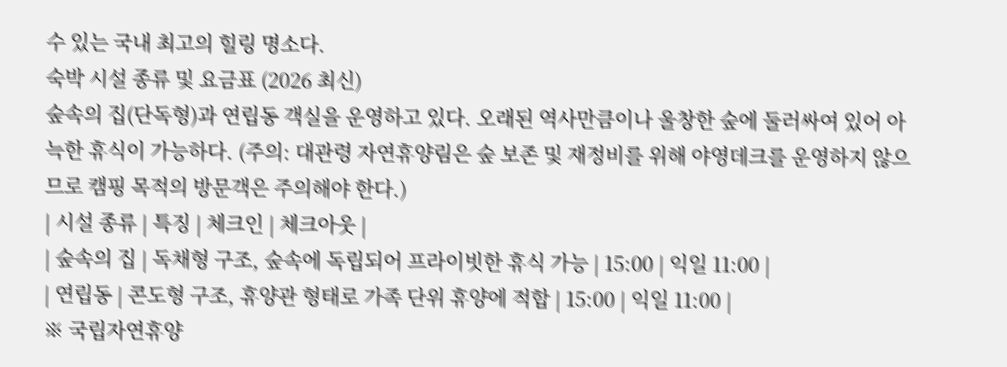수 있는 국내 최고의 힐링 명소다.
숙박 시설 종류 및 요금표 (2026 최신)
숲속의 집(단독형)과 연립동 객실을 운영하고 있다. 오래된 역사만큼이나 울창한 숲에 둘러싸여 있어 아늑한 휴식이 가능하다. (주의: 대관령 자연휴양림은 숲 보존 및 재정비를 위해 야영데크를 운영하지 않으므로 캠핑 목적의 방문객은 주의해야 한다.)
| 시설 종류 | 특징 | 체크인 | 체크아웃 |
| 숲속의 집 | 독채형 구조, 숲속에 독립되어 프라이빗한 휴식 가능 | 15:00 | 익일 11:00 |
| 연립동 | 콘도형 구조, 휴양관 형태로 가족 단위 휴양에 적합 | 15:00 | 익일 11:00 |
※ 국립자연휴양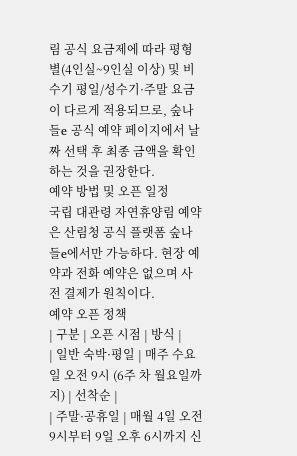림 공식 요금제에 따라 평형별(4인실~9인실 이상) 및 비수기 평일/성수기·주말 요금이 다르게 적용되므로, 숲나들e 공식 예약 페이지에서 날짜 선택 후 최종 금액을 확인하는 것을 권장한다.
예약 방법 및 오픈 일정
국립 대관령 자연휴양림 예약은 산림청 공식 플랫폼 숲나들e에서만 가능하다. 현장 예약과 전화 예약은 없으며 사전 결제가 원칙이다.
예약 오픈 정책
| 구분 | 오픈 시점 | 방식 |
| 일반 숙박·평일 | 매주 수요일 오전 9시 (6주 차 월요일까지) | 선착순 |
| 주말·공휴일 | 매월 4일 오전 9시부터 9일 오후 6시까지 신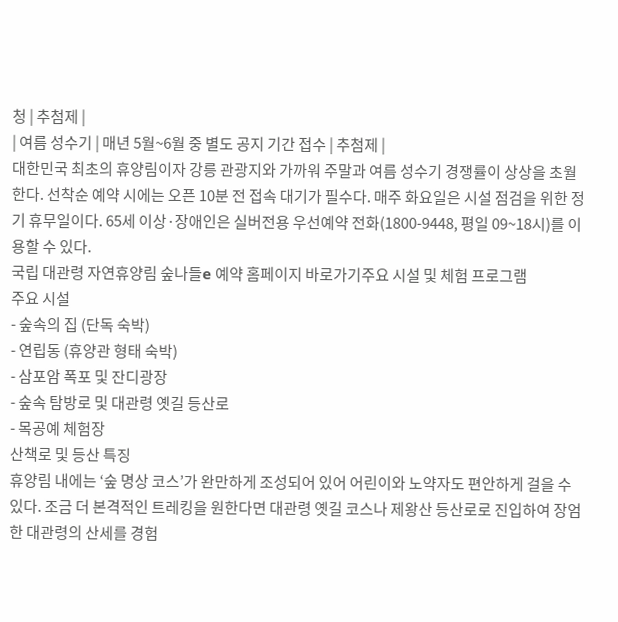청 | 추첨제 |
| 여름 성수기 | 매년 5월~6월 중 별도 공지 기간 접수 | 추첨제 |
대한민국 최초의 휴양림이자 강릉 관광지와 가까워 주말과 여름 성수기 경쟁률이 상상을 초월한다. 선착순 예약 시에는 오픈 10분 전 접속 대기가 필수다. 매주 화요일은 시설 점검을 위한 정기 휴무일이다. 65세 이상·장애인은 실버전용 우선예약 전화(1800-9448, 평일 09~18시)를 이용할 수 있다.
국립 대관령 자연휴양림 숲나들e 예약 홈페이지 바로가기주요 시설 및 체험 프로그램
주요 시설
- 숲속의 집 (단독 숙박)
- 연립동 (휴양관 형태 숙박)
- 삼포암 폭포 및 잔디광장
- 숲속 탐방로 및 대관령 옛길 등산로
- 목공예 체험장
산책로 및 등산 특징
휴양림 내에는 ‘숲 명상 코스’가 완만하게 조성되어 있어 어린이와 노약자도 편안하게 걸을 수 있다. 조금 더 본격적인 트레킹을 원한다면 대관령 옛길 코스나 제왕산 등산로로 진입하여 장엄한 대관령의 산세를 경험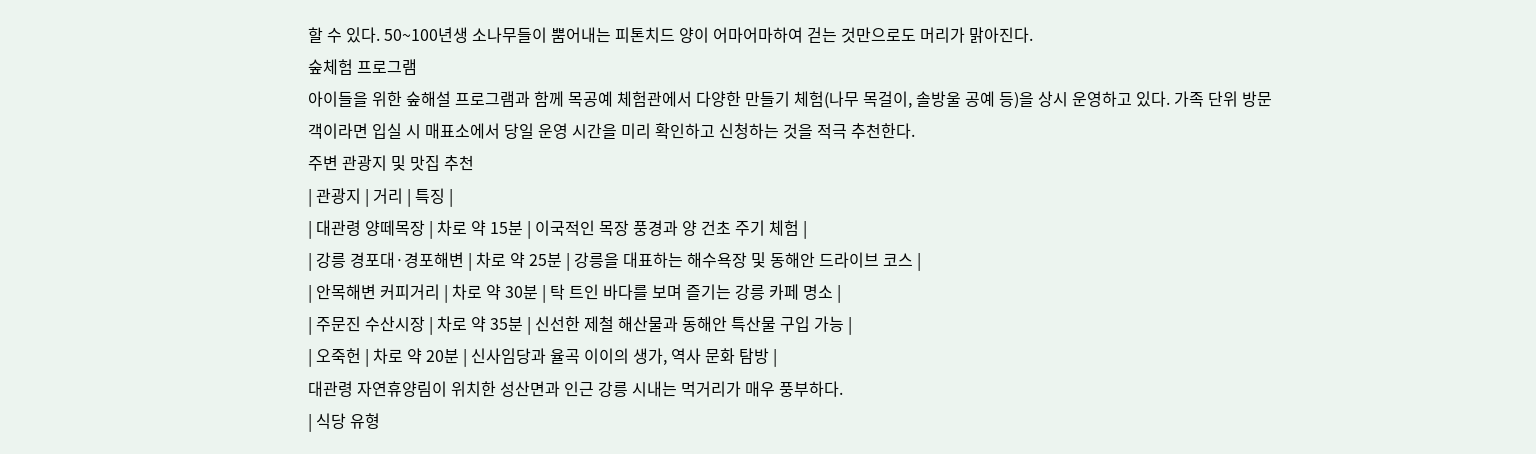할 수 있다. 50~100년생 소나무들이 뿜어내는 피톤치드 양이 어마어마하여 걷는 것만으로도 머리가 맑아진다.
숲체험 프로그램
아이들을 위한 숲해설 프로그램과 함께 목공예 체험관에서 다양한 만들기 체험(나무 목걸이, 솔방울 공예 등)을 상시 운영하고 있다. 가족 단위 방문객이라면 입실 시 매표소에서 당일 운영 시간을 미리 확인하고 신청하는 것을 적극 추천한다.
주변 관광지 및 맛집 추천
| 관광지 | 거리 | 특징 |
| 대관령 양떼목장 | 차로 약 15분 | 이국적인 목장 풍경과 양 건초 주기 체험 |
| 강릉 경포대·경포해변 | 차로 약 25분 | 강릉을 대표하는 해수욕장 및 동해안 드라이브 코스 |
| 안목해변 커피거리 | 차로 약 30분 | 탁 트인 바다를 보며 즐기는 강릉 카페 명소 |
| 주문진 수산시장 | 차로 약 35분 | 신선한 제철 해산물과 동해안 특산물 구입 가능 |
| 오죽헌 | 차로 약 20분 | 신사임당과 율곡 이이의 생가, 역사 문화 탐방 |
대관령 자연휴양림이 위치한 성산면과 인근 강릉 시내는 먹거리가 매우 풍부하다.
| 식당 유형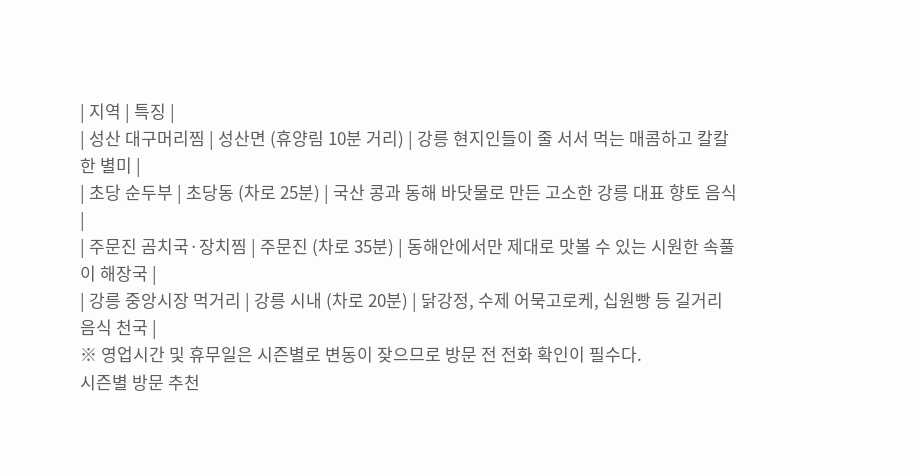| 지역 | 특징 |
| 성산 대구머리찜 | 성산면 (휴양림 10분 거리) | 강릉 현지인들이 줄 서서 먹는 매콤하고 칼칼한 별미 |
| 초당 순두부 | 초당동 (차로 25분) | 국산 콩과 동해 바닷물로 만든 고소한 강릉 대표 향토 음식 |
| 주문진 곰치국·장치찜 | 주문진 (차로 35분) | 동해안에서만 제대로 맛볼 수 있는 시원한 속풀이 해장국 |
| 강릉 중앙시장 먹거리 | 강릉 시내 (차로 20분) | 닭강정, 수제 어묵고로케, 십원빵 등 길거리 음식 천국 |
※ 영업시간 및 휴무일은 시즌별로 변동이 잦으므로 방문 전 전화 확인이 필수다.
시즌별 방문 추천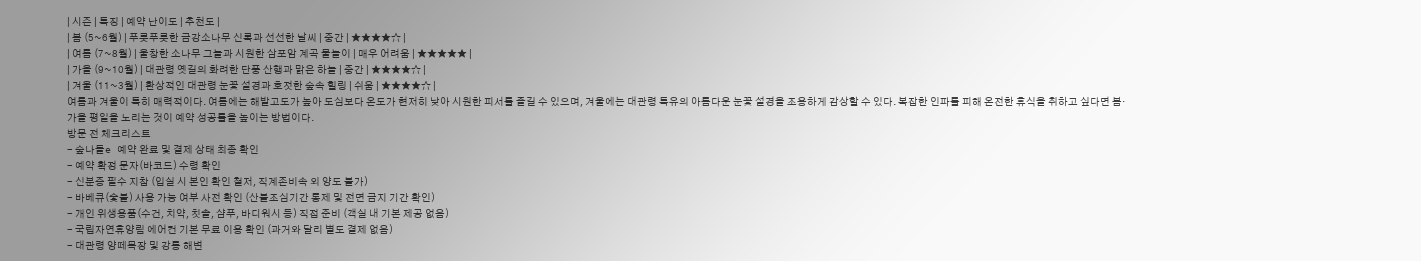| 시즌 | 특징 | 예약 난이도 | 추천도 |
| 봄 (5~6월) | 푸릇푸릇한 금강소나무 신록과 선선한 날씨 | 중간 | ★★★★☆ |
| 여름 (7~8월) | 울창한 소나무 그늘과 시원한 삼포암 계곡 물놀이 | 매우 어려움 | ★★★★★ |
| 가을 (9~10월) | 대관령 옛길의 화려한 단풍 산행과 맑은 하늘 | 중간 | ★★★★☆ |
| 겨울 (11~3월) | 환상적인 대관령 눈꽃 설경과 호젓한 숲속 힐링 | 쉬움 | ★★★★☆ |
여름과 겨울이 특히 매력적이다. 여름에는 해발고도가 높아 도심보다 온도가 현저히 낮아 시원한 피서를 즐길 수 있으며, 겨울에는 대관령 특유의 아름다운 눈꽃 설경을 조용하게 감상할 수 있다. 복잡한 인파를 피해 온전한 휴식을 취하고 싶다면 봄·가을 평일을 노리는 것이 예약 성공률을 높이는 방법이다.
방문 전 체크리스트
- 숲나들e 예약 완료 및 결제 상태 최종 확인
- 예약 확정 문자(바코드) 수령 확인
- 신분증 필수 지참 (입실 시 본인 확인 철저, 직계존비속 외 양도 불가)
- 바베큐(숯불) 사용 가능 여부 사전 확인 (산불조심기간 통제 및 전면 금지 기간 확인)
- 개인 위생용품(수건, 치약, 칫솔, 샴푸, 바디워시 등) 직접 준비 (객실 내 기본 제공 없음)
- 국립자연휴양림 에어컨 기본 무료 이용 확인 (과거와 달리 별도 결제 없음)
- 대관령 양떼목장 및 강릉 해변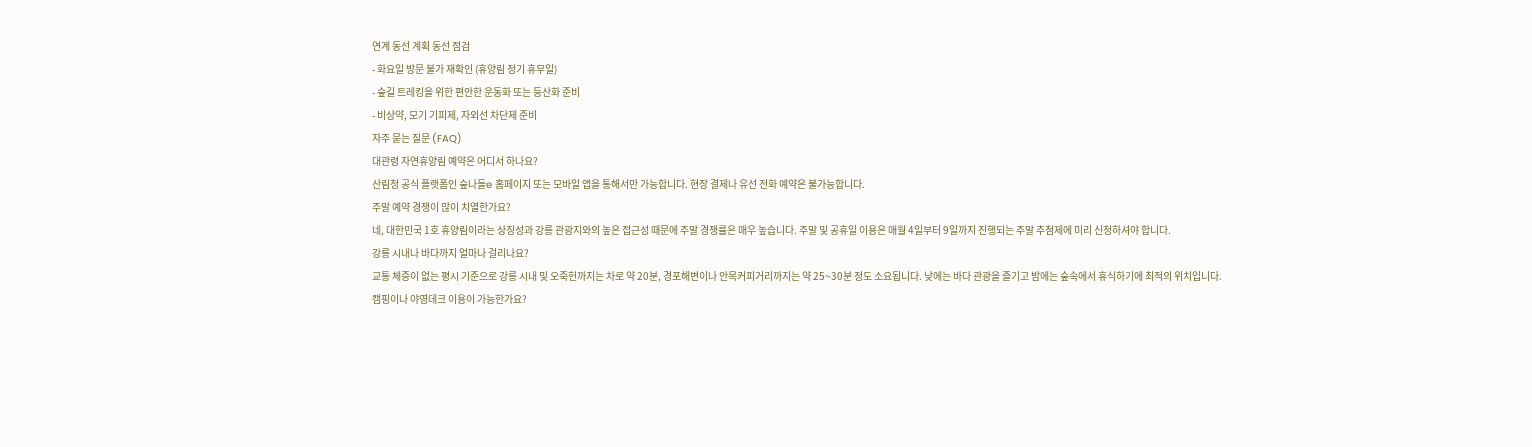연계 동선 계획 동선 점검
- 화요일 방문 불가 재확인 (휴양림 정기 휴무일)
- 숲길 트레킹을 위한 편안한 운동화 또는 등산화 준비
- 비상약, 모기 기피제, 자외선 차단제 준비
자주 묻는 질문 (FAQ)
대관령 자연휴양림 예약은 어디서 하나요?
산림청 공식 플랫폼인 숲나들e 홈페이지 또는 모바일 앱을 통해서만 가능합니다. 현장 결제나 유선 전화 예약은 불가능합니다.
주말 예약 경쟁이 많이 치열한가요?
네, 대한민국 1호 휴양림이라는 상징성과 강릉 관광지와의 높은 접근성 때문에 주말 경쟁률은 매우 높습니다. 주말 및 공휴일 이용은 매월 4일부터 9일까지 진행되는 주말 추첨제에 미리 신청하셔야 합니다.
강릉 시내나 바다까지 얼마나 걸리나요?
교통 체증이 없는 평시 기준으로 강릉 시내 및 오죽헌까지는 차로 약 20분, 경포해변이나 안목커피거리까지는 약 25~30분 정도 소요됩니다. 낮에는 바다 관광을 즐기고 밤에는 숲속에서 휴식하기에 최적의 위치입니다.
캠핑이나 야영데크 이용이 가능한가요?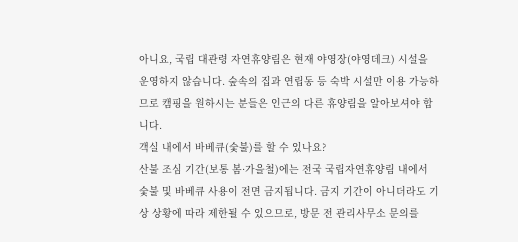아니요, 국립 대관령 자연휴양림은 현재 야영장(야영데크) 시설을 운영하지 않습니다. 숲속의 집과 연립동 등 숙박 시설만 이용 가능하므로 캠핑을 원하시는 분들은 인근의 다른 휴양림을 알아보셔야 합니다.
객실 내에서 바베큐(숯불)를 할 수 있나요?
산불 조심 기간(보통 봄·가을철)에는 전국 국립자연휴양림 내에서 숯불 및 바베큐 사용이 전면 금지됩니다. 금지 기간이 아니더라도 기상 상황에 따라 제한될 수 있으므로, 방문 전 관리사무소 문의를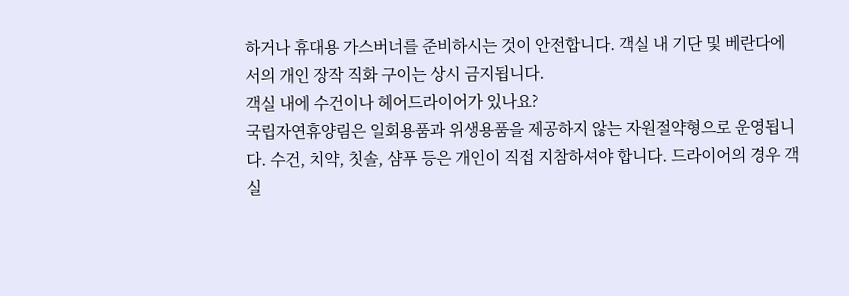하거나 휴대용 가스버너를 준비하시는 것이 안전합니다. 객실 내 기단 및 베란다에서의 개인 장작 직화 구이는 상시 금지됩니다.
객실 내에 수건이나 헤어드라이어가 있나요?
국립자연휴양림은 일회용품과 위생용품을 제공하지 않는 자원절약형으로 운영됩니다. 수건, 치약, 칫솔, 샴푸 등은 개인이 직접 지참하셔야 합니다. 드라이어의 경우 객실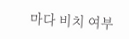마다 비치 여부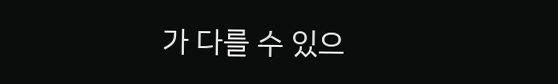가 다를 수 있으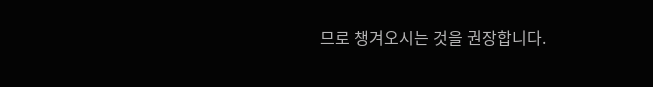므로 챙겨오시는 것을 권장합니다.